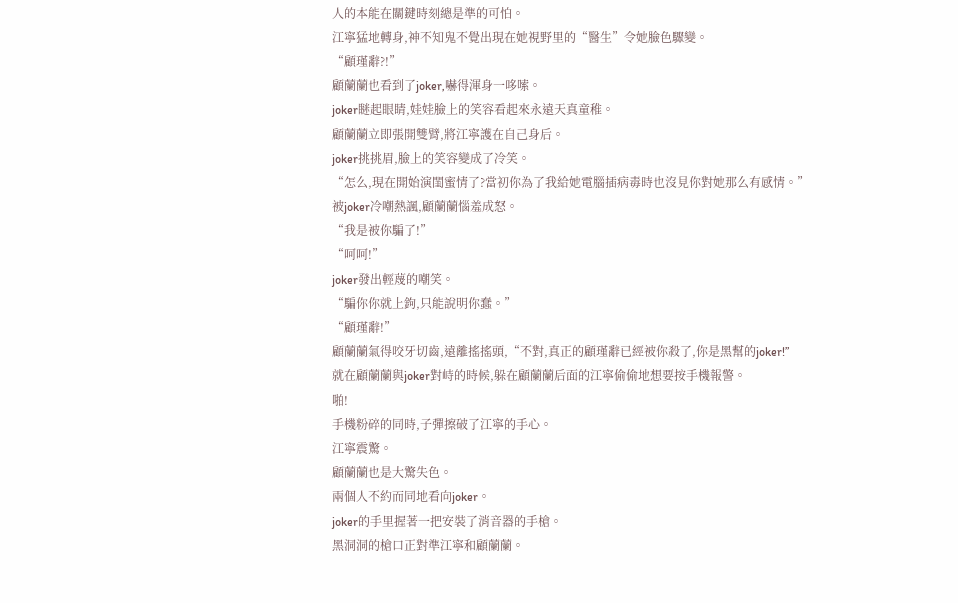人的本能在關鍵時刻總是準的可怕。
江寧猛地轉身,神不知鬼不覺出現在她視野里的“醫生”令她臉色驟變。
“顧瑾辭?!”
顧蘭蘭也看到了joker,嚇得渾身一哆嗦。
joker瞇起眼睛,娃娃臉上的笑容看起來永遠天真童稚。
顧蘭蘭立即張開雙臂,將江寧護在自己身后。
joker挑挑眉,臉上的笑容變成了冷笑。
“怎么,現在開始演閨蜜情了?當初你為了我給她電腦插病毒時也沒見你對她那么有感情。”
被joker冷嘲熱諷,顧蘭蘭惱羞成怒。
“我是被你騙了!”
“呵呵!”
joker發出輕蔑的嘲笑。
“騙你你就上鉤,只能說明你蠢。”
“顧瑾辭!”
顧蘭蘭氣得咬牙切齒,遠離搖搖頭,“不對,真正的顧瑾辭已經被你殺了,你是黑幫的joker!”
就在顧蘭蘭與joker對峙的時候,躲在顧蘭蘭后面的江寧偷偷地想要按手機報警。
啪!
手機粉碎的同時,子彈擦破了江寧的手心。
江寧震驚。
顧蘭蘭也是大驚失色。
兩個人不約而同地看向joker。
joker的手里握著一把安裝了消音器的手槍。
黑洞洞的槍口正對準江寧和顧蘭蘭。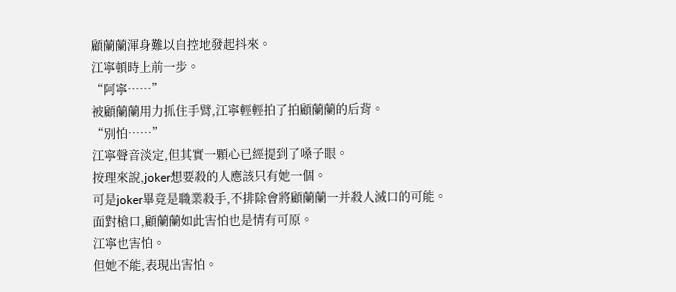顧蘭蘭渾身難以自控地發起抖來。
江寧頓時上前一步。
“阿寧……”
被顧蘭蘭用力抓住手臂,江寧輕輕拍了拍顧蘭蘭的后背。
“別怕……”
江寧聲音淡定,但其實一顆心已經提到了嗓子眼。
按理來說,joker想要殺的人應該只有她一個。
可是joker畢竟是職業殺手,不排除會將顧蘭蘭一并殺人滅口的可能。
面對槍口,顧蘭蘭如此害怕也是情有可原。
江寧也害怕。
但她不能,表現出害怕。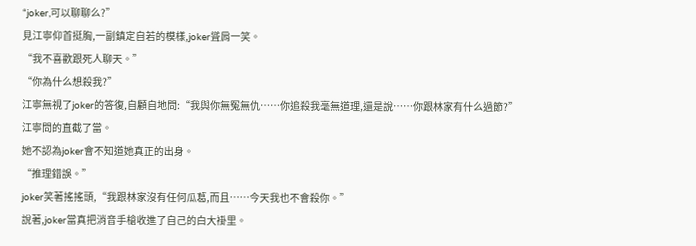“joker,可以聊聊么?”
見江寧仰首挺胸,一副鎮定自若的模樣,joker聳肩一笑。
“我不喜歡跟死人聊天。”
“你為什么想殺我?”
江寧無視了joker的答復,自顧自地問:“我與你無冤無仇……你追殺我毫無道理,還是說……你跟林家有什么過節?”
江寧問的直截了當。
她不認為joker會不知道她真正的出身。
“推理錯誤。”
joker笑著搖搖頭,“我跟林家沒有任何瓜葛,而且……今天我也不會殺你。”
說著,joker當真把消音手槍收進了自己的白大褂里。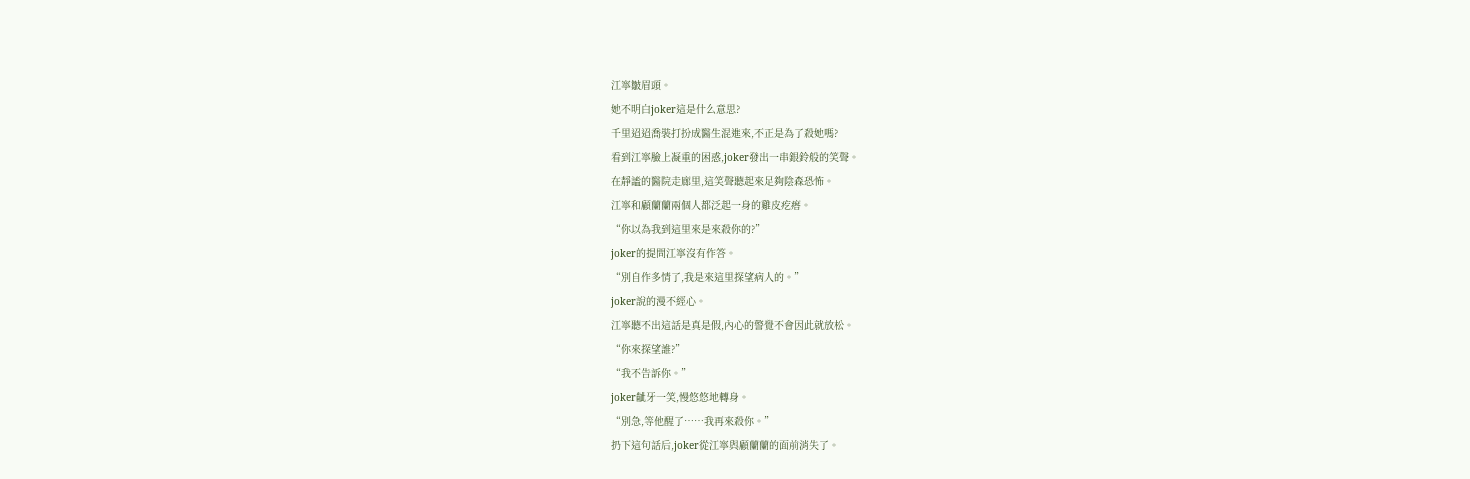江寧皺眉頭。
她不明白joker這是什么意思?
千里迢迢喬裝打扮成醫生混進來,不正是為了殺她嗎?
看到江寧臉上凝重的困惑,joker發出一串銀鈴般的笑聲。
在靜謐的醫院走廊里,這笑聲聽起來足夠陰森恐怖。
江寧和顧蘭蘭兩個人都泛起一身的雞皮疙瘩。
“你以為我到這里來是來殺你的?”
joker的提問江寧沒有作答。
“別自作多情了,我是來這里探望病人的。”
joker說的漫不經心。
江寧聽不出這話是真是假,內心的警覺不會因此就放松。
“你來探望誰?”
“我不告訴你。”
joker齜牙一笑,慢悠悠地轉身。
“別急,等他醒了……我再來殺你。”
扔下這句話后,joker從江寧與顧蘭蘭的面前消失了。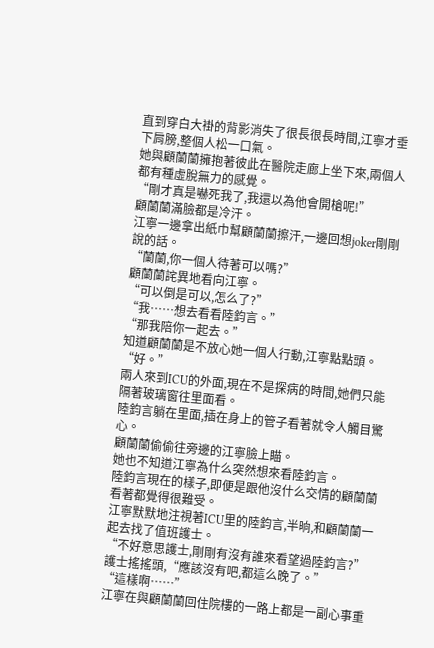直到穿白大褂的背影消失了很長很長時間,江寧才垂下肩膀,整個人松一口氣。
她與顧蘭蘭擁抱著彼此在醫院走廊上坐下來,兩個人都有種虛脫無力的感覺。
“剛才真是嚇死我了,我還以為他會開槍呢!”
顧蘭蘭滿臉都是冷汗。
江寧一邊拿出紙巾幫顧蘭蘭擦汗,一邊回想joker剛剛說的話。
“蘭蘭,你一個人待著可以嗎?”
顧蘭蘭詫異地看向江寧。
“可以倒是可以,怎么了?”
“我……想去看看陸鈞言。”
“那我陪你一起去。”
知道顧蘭蘭是不放心她一個人行動,江寧點點頭。
“好。”
兩人來到ICU的外面,現在不是探病的時間,她們只能隔著玻璃窗往里面看。
陸鈞言躺在里面,插在身上的管子看著就令人觸目驚心。
顧蘭蘭偷偷往旁邊的江寧臉上瞄。
她也不知道江寧為什么突然想來看陸鈞言。
陸鈞言現在的樣子,即便是跟他沒什么交情的顧蘭蘭看著都覺得很難受。
江寧默默地注視著ICU里的陸鈞言,半晌,和顧蘭蘭一起去找了值班護士。
“不好意思護士,剛剛有沒有誰來看望過陸鈞言?”
護士搖搖頭,“應該沒有吧,都這么晚了。”
“這樣啊……”
江寧在與顧蘭蘭回住院樓的一路上都是一副心事重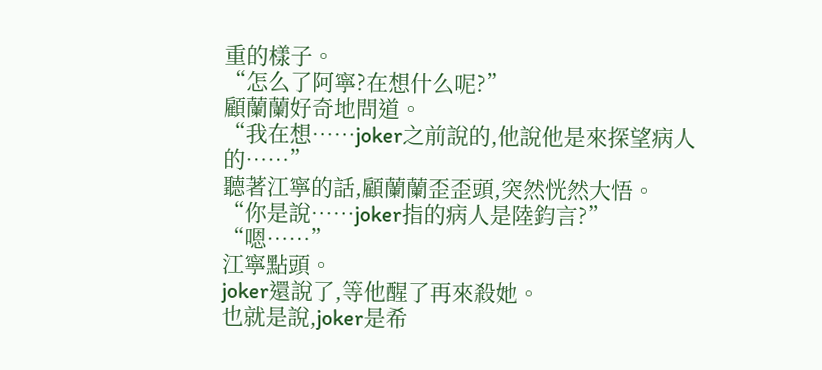重的樣子。
“怎么了阿寧?在想什么呢?”
顧蘭蘭好奇地問道。
“我在想……joker之前說的,他說他是來探望病人的……”
聽著江寧的話,顧蘭蘭歪歪頭,突然恍然大悟。
“你是說……joker指的病人是陸鈞言?”
“嗯……”
江寧點頭。
joker還說了,等他醒了再來殺她。
也就是說,joker是希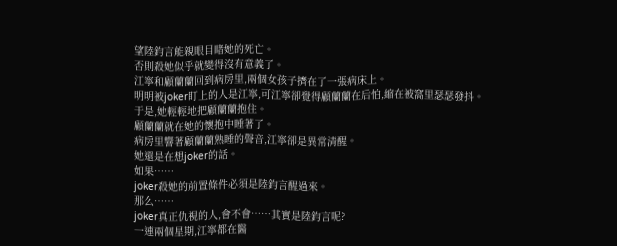望陸鈞言能親眼目睹她的死亡。
否則殺她似乎就變得沒有意義了。
江寧和顧蘭蘭回到病房里,兩個女孩子擠在了一張病床上。
明明被joker盯上的人是江寧,可江寧卻覺得顧蘭蘭在后怕,縮在被窩里瑟瑟發抖。
于是,她輕輕地把顧蘭蘭抱住。
顧蘭蘭就在她的懷抱中睡著了。
病房里響著顧蘭蘭熟睡的聲音,江寧卻是異常清醒。
她還是在想joker的話。
如果……
joker殺她的前置條件必須是陸鈞言醒過來。
那么……
joker真正仇視的人,會不會……其實是陸鈞言呢?
一連兩個星期,江寧都在醫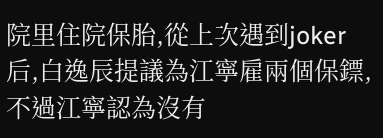院里住院保胎,從上次遇到joker后,白逸辰提議為江寧雇兩個保鏢,不過江寧認為沒有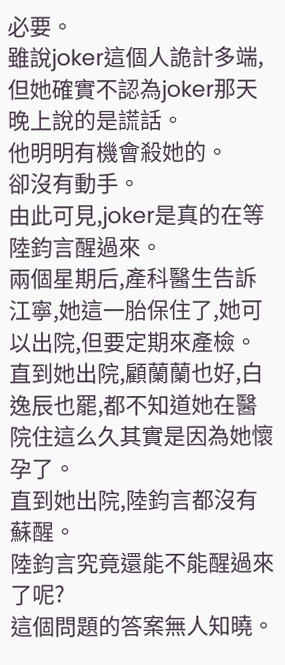必要。
雖說joker這個人詭計多端,但她確實不認為joker那天晚上說的是謊話。
他明明有機會殺她的。
卻沒有動手。
由此可見,joker是真的在等陸鈞言醒過來。
兩個星期后,產科醫生告訴江寧,她這一胎保住了,她可以出院,但要定期來產檢。
直到她出院,顧蘭蘭也好,白逸辰也罷,都不知道她在醫院住這么久其實是因為她懷孕了。
直到她出院,陸鈞言都沒有蘇醒。
陸鈞言究竟還能不能醒過來了呢?
這個問題的答案無人知曉。